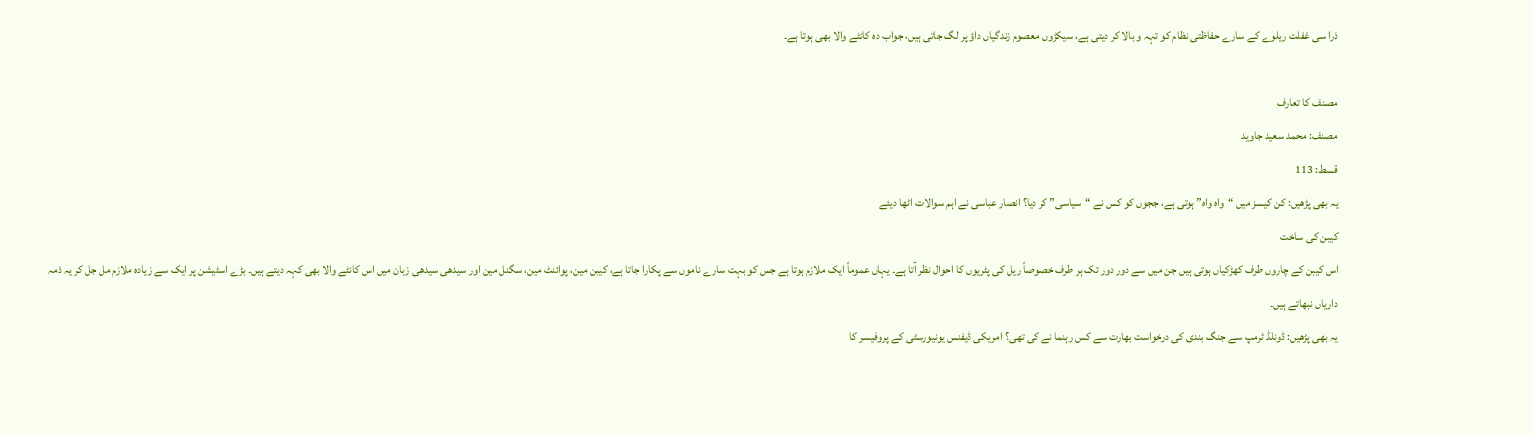ذرا سی غفلت ریلوے کے سارے حفاظتی نظام کو تہہ و بالا کر دیتی ہے، سیکڑوں معصوم زندگیاں داؤ پر لگ جاتی ہیں، جواب دہ کانٹے والا بھی ہوتا ہے۔

مصنف کا تعارف
مصنف: محمد سعید جاوید
قسط: 113
یہ بھی پڑھیں: کن کیسز میں “واہ واہ” ہوتی ہے، ججوں کو کس نے “سیاسی” کر دیا؟ انصار عباسی نے اہم سوالات اٹھا دیئے
کیبن کی ساخت
اس کیبن کے چاروں طرف کھڑکیاں ہوتی ہیں جن میں سے دور دور تک ہر طرف خصوصاً ریل کی پٹریوں کا احوال نظر آتا ہے۔ یہاں عموماً ایک ملازم ہوتا ہے جس کو بہت سارے ناموں سے پکارا جاتا ہے، کیبن مین، پوائنٹ مین، سگنل مین اور سیدھی سیدھی زبان میں اس کانٹے والا بھی کہہ دیتے ہیں۔ بڑے اسٹیشن پر ایک سے زیادہ ملازم مل جل کر یہ ذمہ داریاں نبھاتے ہیں۔
یہ بھی پڑھیں: ڈونلڈ ٹرمپ سے جنگ بندی کی درخواست بھارت سے کس رہنما نے کی تھی؟ امریکی ڈیفنس یونیورسٹی کے پروفیسر کا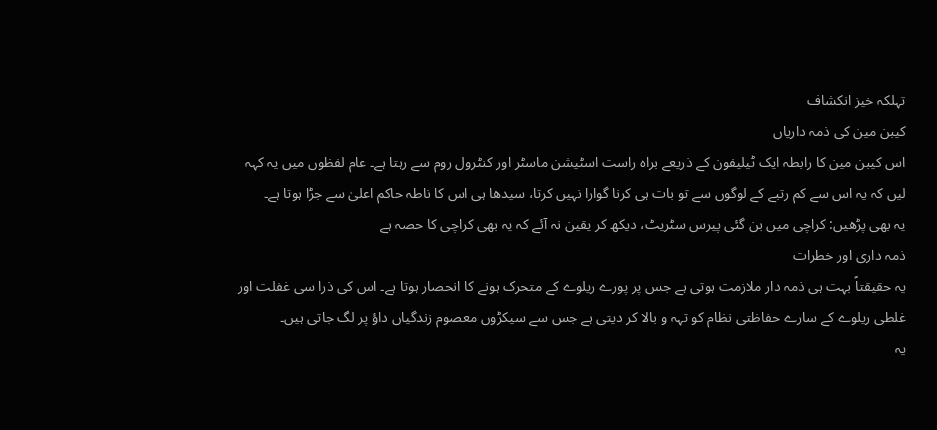تہلکہ خیز انکشاف
کیبن مین کی ذمہ داریاں
اس کیبن مین کا رابطہ ایک ٹیلیفون کے ذریعے براہ راست اسٹیشن ماسٹر اور کنٹرول روم سے رہتا ہے۔ عام لفظوں میں یہ کہہ لیں کہ یہ اس سے کم رتبے کے لوگوں سے تو بات ہی کرنا گوارا نہیں کرتا، سیدھا ہی اس کا ناطہ حاکم اعلیٰ سے جڑا ہوتا ہے۔
یہ بھی پڑھیں: کراچی میں بن گئی پیرس سٹریٹ، دیکھ کر یقین نہ آئے کہ یہ بھی کراچی کا حصہ ہے
ذمہ داری اور خطرات
یہ حقیقتاً بہت ہی ذمہ دار ملازمت ہوتی ہے جس پر پورے ریلوے کے متحرک ہونے کا انحصار ہوتا ہے۔ اس کی ذرا سی غفلت اور غلطی ریلوے کے سارے حفاظتی نظام کو تہہ و بالا کر دیتی ہے جس سے سیکڑوں معصوم زندگیاں داؤ پر لگ جاتی ہیں۔
یہ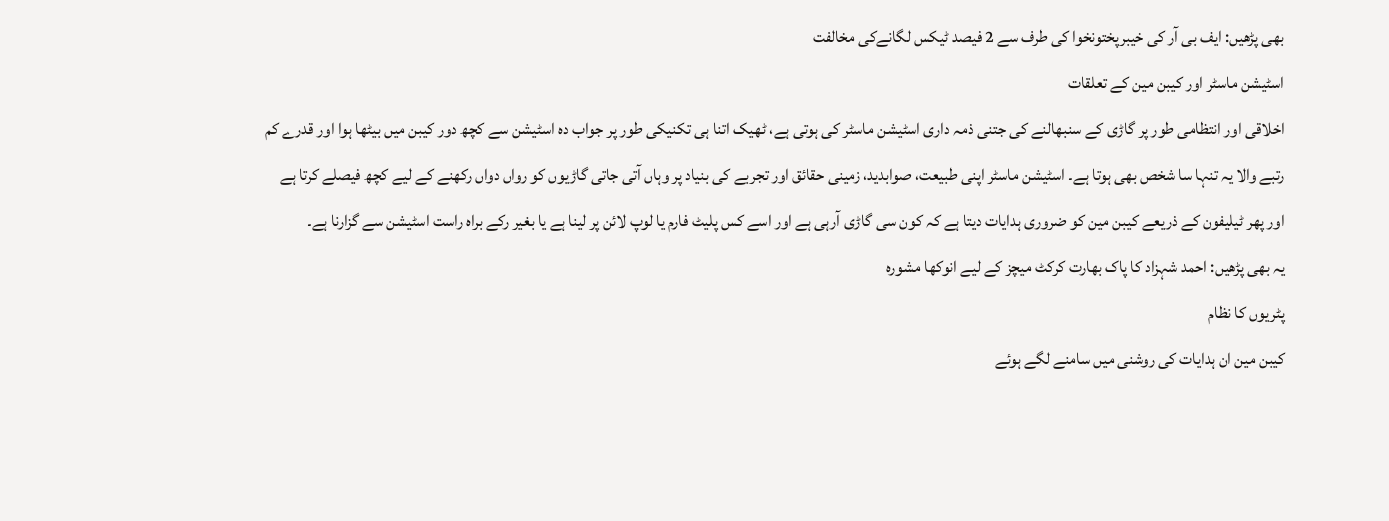بھی پڑھیں: ایف بی آر کی خیبرپختونخوا کی طرف سے 2 فیصد ٹیکس لگانےکی مخالفت
اسٹیشن ماسٹر اور کیبن مین کے تعلقات
اخلاقی اور انتظامی طور پر گاڑی کے سنبھالنے کی جتنی ذمہ داری اسٹیشن ماسٹر کی ہوتی ہے، ٹھیک اتنا ہی تکنیکی طور پر جواب دہ اسٹیشن سے کچھ دور کیبن میں بیٹھا ہوا اور قدرے کم رتبے والا یہ تنہا سا شخص بھی ہوتا ہے۔ اسٹیشن ماسٹر اپنی طبیعت، صوابدید، زمینی حقائق اور تجربے کی بنیاد پر وہاں آتی جاتی گاڑیوں کو رواں دواں رکھنے کے لیے کچھ فیصلے کرتا ہے اور پھر ٹیلیفون کے ذریعے کیبن مین کو ضروری ہدایات دیتا ہے کہ کون سی گاڑی آرہی ہے اور اسے کس پلیٹ فارم یا لوپ لائن پر لینا ہے یا بغیر رکے براہ راست اسٹیشن سے گزارنا ہے۔
یہ بھی پڑھیں: احمد شہزاد کا پاک بھارت کرکٹ میچز کے لیے انوکھا مشورہ
پٹریوں کا نظام
کیبن مین ان ہدایات کی روشنی میں سامنے لگے ہوئے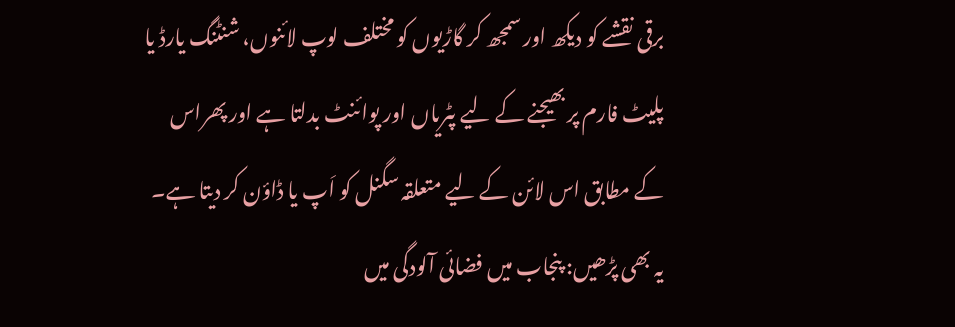برقی نقشے کو دیکھ اور سمجھ کر گاڑیوں کو مختلف لوپ لائنوں، شنٹنگ یارڈ یا پلیٹ فارم پر بھیجنے کے لیے پٹریاں اور پوائنٹ بدلتا ہے اور پھراس کے مطابق اس لائن کے لیے متعلقہ سگنل کو اَپ یا ڈاؤن کر دیتا ہے۔
یہ بھی پڑھیں: پنجاب میں فضائی آلودگی میں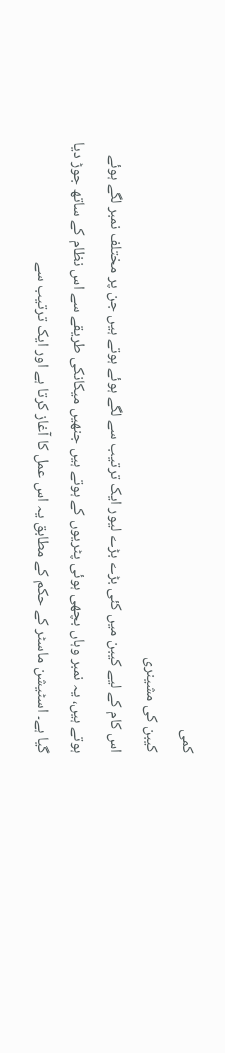کمی
کیبن کی مشینری
اس کام کے لیے کیبن میں کئی بڑے بڑے لیور ایک ترتیب سے لگے ہوئے ہوتے ہیں جن پر مختلف نمبر لگے ہوئے ہوتے ہیں، یہ نمبر وہاں بچھی ہوئی پٹریوں کے ہوتے ہیں جنھیں میکانکی طریقے سے اس نظام کے ساتھ جوڑ دیا گیا ہے۔ اسٹیشن ماسٹر کے حکم کے مطابق یہ اس عمل کا آغاز کرتا ہے اور ایک ترتیب سے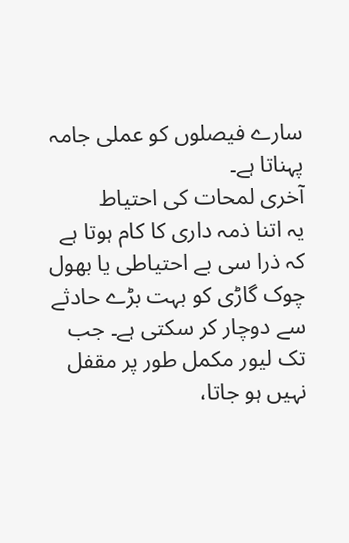سارے فیصلوں کو عملی جامہ پہناتا ہے۔
آخری لمحات کی احتیاط
یہ اتنا ذمہ داری کا کام ہوتا ہے کہ ذرا سی بے احتیاطی یا بھول چوک گاڑی کو بہت بڑے حادثے سے دوچار کر سکتی ہے۔ جب تک لیور مکمل طور پر مقفل نہیں ہو جاتا،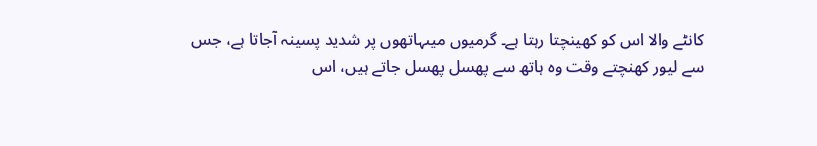کانٹے والا اس کو کھینچتا رہتا ہے۔ گرمیوں میںہاتھوں پر شدید پسینہ آجاتا ہے، جس سے لیور کھنچتے وقت وہ ہاتھ سے پھسل پھسل جاتے ہیں، اس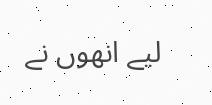لیے انھوں نے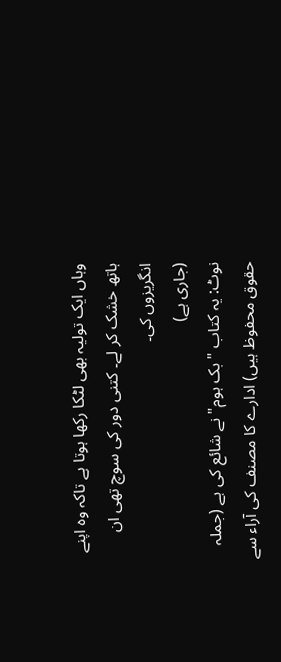وہاں ایک تولیہ بھی لٹکا رکھا ہوتا ہے تاکہ وہ اپنے ہاتھ خشک کر لے۔ کتنی دور کی سوچ تھی ان انگریزوں کی۔
(جاری ہے)
نوٹ: یہ کتاب "بک ہوم" نے شائع کی ہے (جملہ حقوق محفوظ ہیں) ادارے کا مصنف کی آراء سے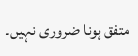متفق ہونا ضروری نہیں۔